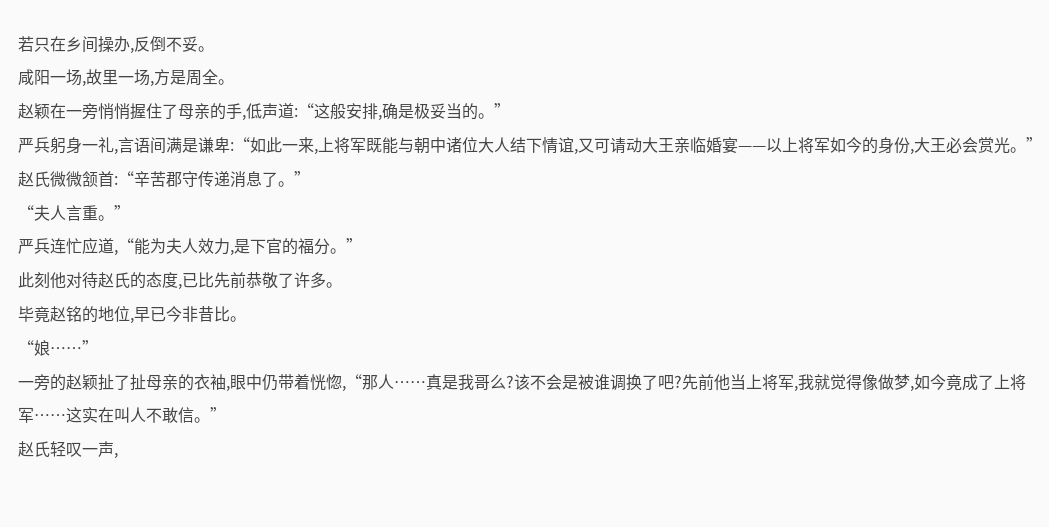若只在乡间操办,反倒不妥。
咸阳一场,故里一场,方是周全。
赵颖在一旁悄悄握住了母亲的手,低声道:“这般安排,确是极妥当的。”
严兵躬身一礼,言语间满是谦卑:“如此一来,上将军既能与朝中诸位大人结下情谊,又可请动大王亲临婚宴——以上将军如今的身份,大王必会赏光。”
赵氏微微颔首:“辛苦郡守传递消息了。”
“夫人言重。”
严兵连忙应道,“能为夫人效力,是下官的福分。”
此刻他对待赵氏的态度,已比先前恭敬了许多。
毕竟赵铭的地位,早已今非昔比。
“娘……”
一旁的赵颖扯了扯母亲的衣袖,眼中仍带着恍惚,“那人……真是我哥么?该不会是被谁调换了吧?先前他当上将军,我就觉得像做梦,如今竟成了上将军……这实在叫人不敢信。”
赵氏轻叹一声,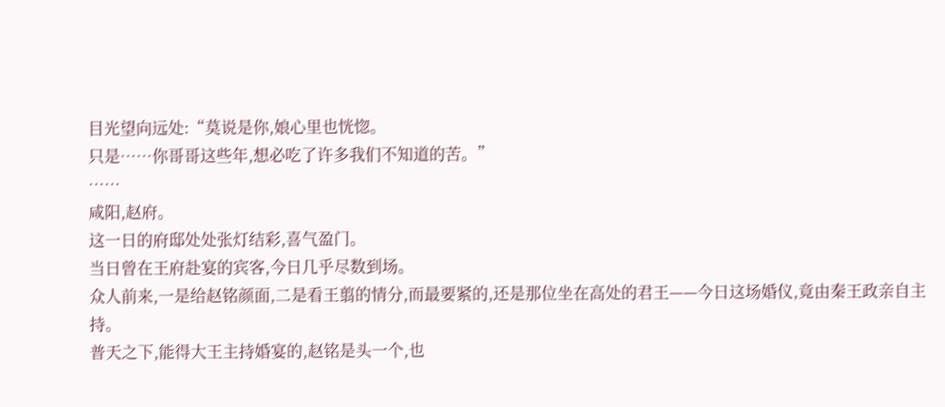目光望向远处:“莫说是你,娘心里也恍惚。
只是……你哥哥这些年,想必吃了许多我们不知道的苦。”
……
咸阳,赵府。
这一日的府邸处处张灯结彩,喜气盈门。
当日曾在王府赴宴的宾客,今日几乎尽数到场。
众人前来,一是给赵铭颜面,二是看王翦的情分,而最要紧的,还是那位坐在高处的君王——今日这场婚仪,竟由秦王政亲自主持。
普天之下,能得大王主持婚宴的,赵铭是头一个,也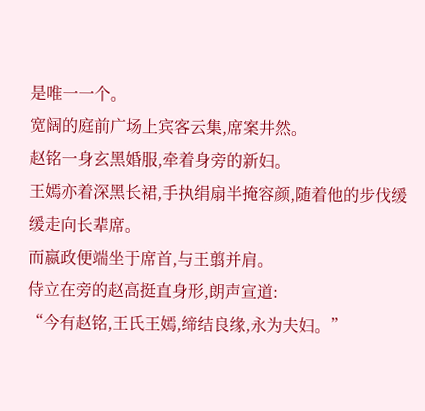是唯一一个。
宽阔的庭前广场上宾客云集,席案井然。
赵铭一身玄黑婚服,牵着身旁的新妇。
王嫣亦着深黑长裙,手执绢扇半掩容颜,随着他的步伐缓缓走向长辈席。
而嬴政便端坐于席首,与王翦并肩。
侍立在旁的赵高挺直身形,朗声宣道:
“今有赵铭,王氏王嫣,缔结良缘,永为夫妇。”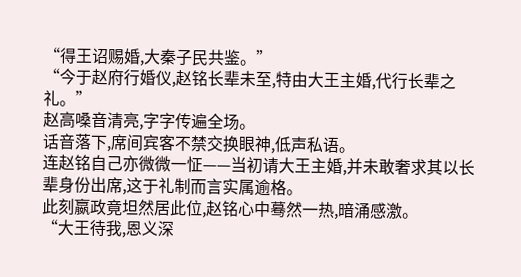“得王诏赐婚,大秦子民共鉴。”
“今于赵府行婚仪,赵铭长辈未至,特由大王主婚,代行长辈之礼。”
赵高嗓音清亮,字字传遍全场。
话音落下,席间宾客不禁交换眼神,低声私语。
连赵铭自己亦微微一怔——当初请大王主婚,并未敢奢求其以长辈身份出席,这于礼制而言实属逾格。
此刻嬴政竟坦然居此位,赵铭心中蓦然一热,暗涌感激。
“大王待我,恩义深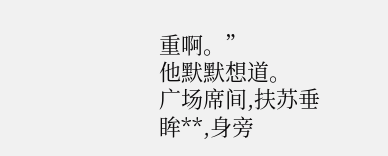重啊。”
他默默想道。
广场席间,扶苏垂眸**,身旁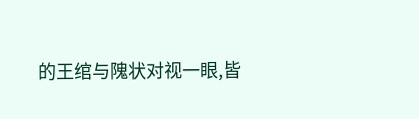的王绾与隗状对视一眼,皆